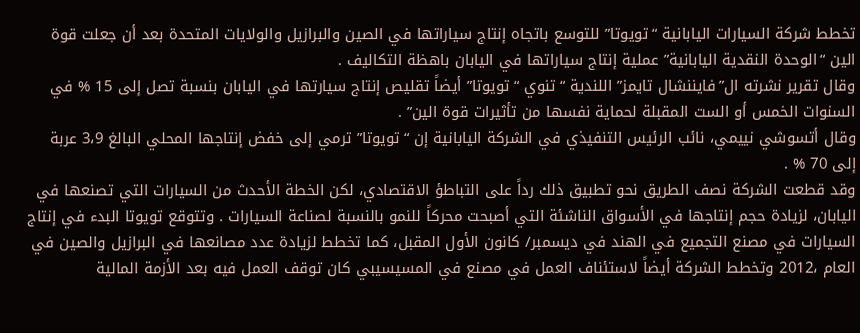تخطط شركة السيارات اليابانية “تويوتا” للتوسع باتجاه إنتاج سياراتها في الصين والبرازيل والولايات المتحدة بعد أن جعلت قوة الين “الوحدة النقدية اليابانية” عملية إنتاج سياراتها في اليابان باهظة التكاليف .
وقال تقرير نشرته ال”فايننشال تايمز” اللندية “تنوي “تويوتا” أيضاً تقليص إنتاج سيارتها في اليابان بنسبة تصل إلى 15 % في السنوات الخمس أو الست المقبلة لحماية نفسها من تأثيرات قوة الين” .
وقال أتسوشي نييمي، نائب الرئيس التنفيذي في الشركة اليابانية إن “تويوتا” ترمي إلى خفض إنتاجها المحلي البالغ 3،9 عربة إلى 70 % .
وقد قطعت الشركة نصف الطريق نحو تطبيق ذلك رداً على التباطؤ الاقتصادي، لكن الخطة الأحدث من السيارات التي تصنعها في اليابان، لزيادة حجم إنتاجها في الأسواق الناشئة التي أصبحت محركاً للنمو بالنسبة لصناعة السيارات . وتتوقع تويوتا البدء في إنتاج السيارات في مصنع التجميع في الهند في ديسمبر/ كانون الأول المقبل، كما تخطط لزيادة عدد مصانعها في البرازيل والصين في العام ،2012 وتخطط الشركة أيضاً لاستئناف العمل في مصنع في المسيسيبي كان توقف العمل فيه بعد الأزمة المالية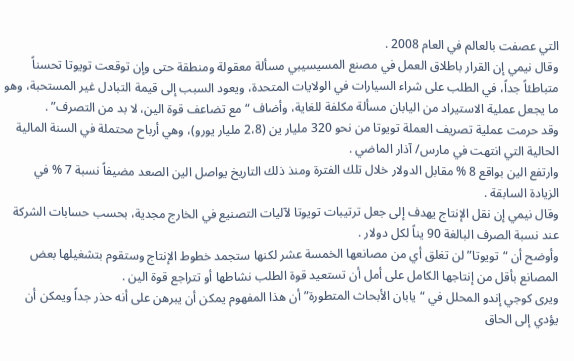التي عصفت بالعالم في العام 2008 .
وقال نيمي إن القرار باطلاق العمل في مصنع المسيسيبي مسألة معقولة ومنطقة حتى وإن توقعت تويوتا تحسناً متباطئاً جداً، في الطلب على شراء السيارات في الولايات المتحدة، ويعود السبب إلى قيمة التبادل غير المستحبة، وهو ما يجعل عملية الاستيراد من اليابان مسألة مكلفة للغاية، وأضاف “مع تضاعف قوة الين، لا بد من التصرف” .
وقد حرمت عملية تصريف العملة تويوتا من نحو 320 مليار ين (2،8 مليار يورو)، وهي أرباح محتملة في السنة المالية الحالية التي انتهت في مارس/ آذار الماضي .
وارتفع الين بواقع 8 % مقابل الدولار خلال تلك الفترة ومنذ ذلك التاريخ يواصل الين الصعد مضيفاً نسبة 7 % في الزيادة السابقة .
وقال نيمي إن نقل الإنتاج يهدف إلى جعل ترتيبات تويوتا لآليات التصنيع في الخارج مجدية، بحسب حسابات الشركة عند نسبة الصرف البالغة 90 يناً لكل دولار .
وأوضح أن “تويوتا” لن تغلق أي من مصانعها الخمسة عشر لكنها ستجمد خطوط الإنتاج وستقوم بتشغيلها بعض المصانع بأقل من إنتاجها الكامل على أمل أن تستعيد قوة الطلب نشاطها أو تتراجع قوة الين .
ويرى كوجي إندو المحلل في “يابان الأبحاث المتطورة” أن هذا المفهوم يمكن أن يبرهن على أنه حذر جداً ويمكن أن يؤدي إلى الحاق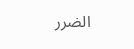الضرر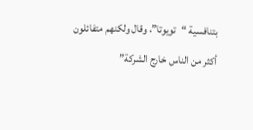بتنافسية “تويوتا”، وقال ولكنهم متفائلون أكثر من الناس خارج الشركة”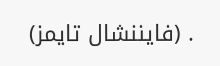. (فايننشال تايمز)